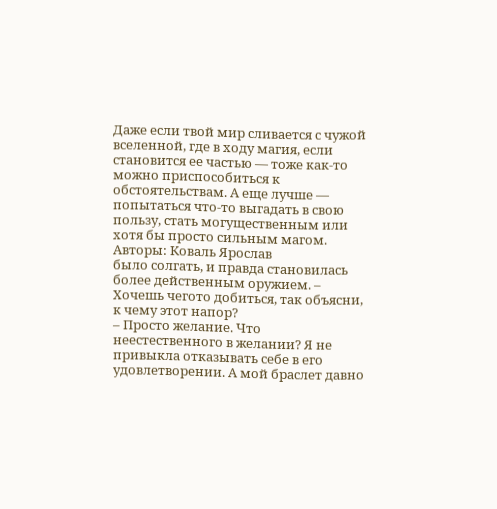Даже если твой мир сливается с чужой вселенной, где в ходу магия, если становится ее частью — тоже как-то можно приспособиться к обстоятельствам. А еще лучше — попытаться что-то выгадать в свою пользу, стать могущественным или хотя бы просто сильным магом.
Авторы: Коваль Ярослав
было солгать, и правда становилась более действенным оружием. – Хочешь чегото добиться, так объясни, к чему этот напор?
– Просто желание. Что неестественного в желании? Я не привыкла отказывать себе в его удовлетворении. А мой браслет давно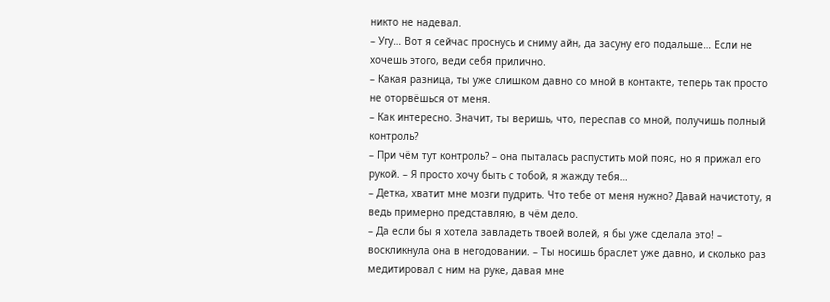никто не надевал.
– Угу… Вот я сейчас проснусь и сниму айн, да засуну его подальше… Если не хочешь этого, веди себя прилично.
– Какая разница, ты уже слишком давно со мной в контакте, теперь так просто не оторвёшься от меня.
– Как интересно. Значит, ты веришь, что, переспав со мной, получишь полный контроль?
– При чём тут контроль? – она пыталась распустить мой пояс, но я прижал его рукой. – Я просто хочу быть с тобой, я жажду тебя…
– Детка, хватит мне мозги пудрить. Что тебе от меня нужно? Давай начистоту, я ведь примерно представляю, в чём дело.
– Да если бы я хотела завладеть твоей волей, я бы уже сделала это! – воскликнула она в негодовании. – Ты носишь браслет уже давно, и сколько раз медитировал с ним на руке, давая мне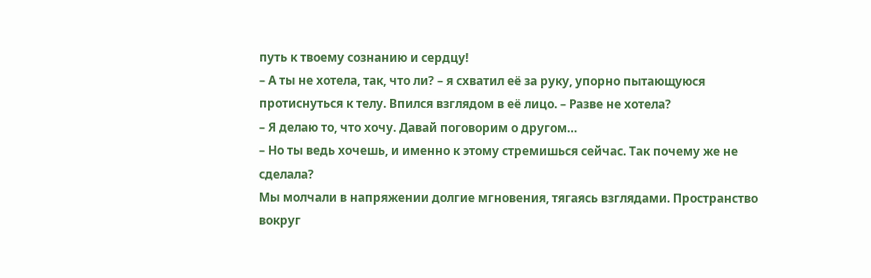путь к твоему сознанию и сердцу!
– А ты не хотела, так, что ли? – я схватил её за руку, упорно пытающуюся протиснуться к телу. Впился взглядом в её лицо. – Разве не хотела?
– Я делаю то, что хочу. Давай поговорим о другом…
– Но ты ведь хочешь, и именно к этому стремишься сейчас. Так почему же не сделала?
Мы молчали в напряжении долгие мгновения, тягаясь взглядами. Пространство вокруг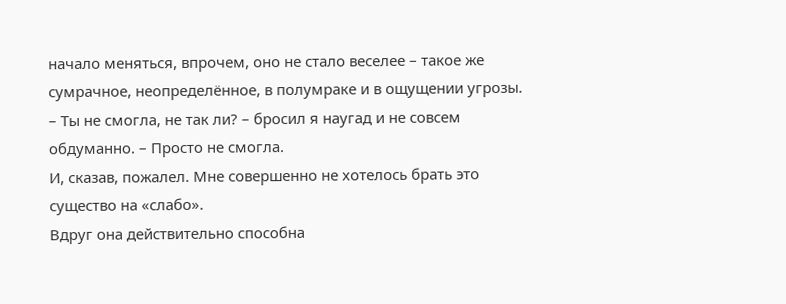начало меняться, впрочем, оно не стало веселее – такое же сумрачное, неопределённое, в полумраке и в ощущении угрозы.
– Ты не смогла, не так ли? – бросил я наугад и не совсем обдуманно. – Просто не смогла.
И, сказав, пожалел. Мне совершенно не хотелось брать это существо на «слабо».
Вдруг она действительно способна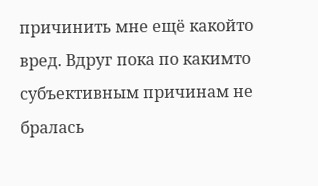причинить мне ещё какойто вред. Вдруг пока по какимто субъективным причинам не бралась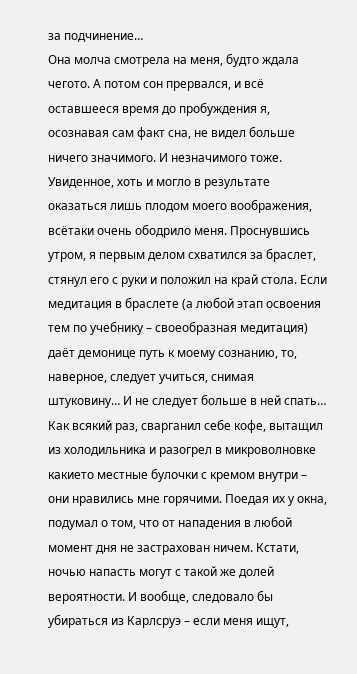за подчинение…
Она молча смотрела на меня, будто ждала чегото. А потом сон прервался, и всё оставшееся время до пробуждения я, осознавая сам факт сна, не видел больше ничего значимого. И незначимого тоже.
Увиденное, хоть и могло в результате оказаться лишь плодом моего воображения, всётаки очень ободрило меня. Проснувшись утром, я первым делом схватился за браслет, стянул его с руки и положил на край стола. Если медитация в браслете (а любой этап освоения тем по учебнику – своеобразная медитация) даёт демонице путь к моему сознанию, то, наверное, следует учиться, снимая штуковину… И не следует больше в ней спать…
Как всякий раз, сварганил себе кофе, вытащил из холодильника и разогрел в микроволновке какието местные булочки с кремом внутри – они нравились мне горячими. Поедая их у окна, подумал о том, что от нападения в любой момент дня не застрахован ничем. Кстати, ночью напасть могут с такой же долей вероятности. И вообще, следовало бы убираться из Карлсруэ – если меня ищут,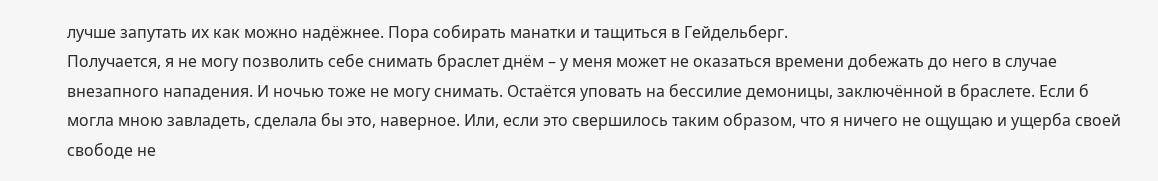лучше запутать их как можно надёжнее. Пора собирать манатки и тащиться в Гейдельберг.
Получается, я не могу позволить себе снимать браслет днём – у меня может не оказаться времени добежать до него в случае внезапного нападения. И ночью тоже не могу снимать. Остаётся уповать на бессилие демоницы, заключённой в браслете. Если б могла мною завладеть, сделала бы это, наверное. Или, если это свершилось таким образом, что я ничего не ощущаю и ущерба своей свободе не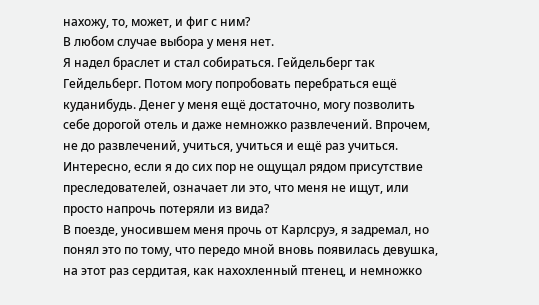нахожу, то, может, и фиг с ним?
В любом случае выбора у меня нет.
Я надел браслет и стал собираться. Гейдельберг так Гейдельберг. Потом могу попробовать перебраться ещё куданибудь. Денег у меня ещё достаточно, могу позволить себе дорогой отель и даже немножко развлечений. Впрочем, не до развлечений, учиться, учиться и ещё раз учиться. Интересно, если я до сих пор не ощущал рядом присутствие преследователей, означает ли это, что меня не ищут, или просто напрочь потеряли из вида?
В поезде, уносившем меня прочь от Карлсруэ, я задремал, но понял это по тому, что передо мной вновь появилась девушка, на этот раз сердитая, как нахохленный птенец, и немножко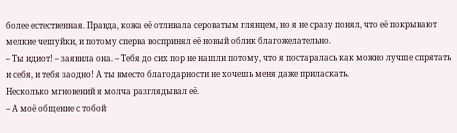более естественная. Правда, кожа её отливала сероватым глянцем, но я не сразу понял, что её покрывают мелкие чешуйки, и потому сперва воспринял её новый облик благожелательно.
– Ты идиот! – заявила она. – Тебя до сих пор не нашли потому, что я постаралась как можно лучше спрятать и себя, и тебя заодно! А ты вместо благодарности не хочешь меня даже приласкать.
Несколько мгновений я молча разглядывал её.
– А моё общение с тобой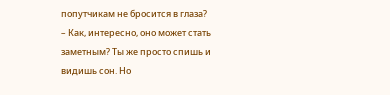попутчикам не бросится в глаза?
– Как, интересно, оно может стать заметным? Ты же просто спишь и видишь сон. Но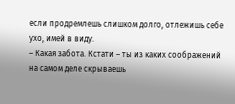если продремлешь слишком долго, отлежишь себе ухо, имей в виду.
– Какая забота. Кстати – ты из каких соображений на самом деле скрываешь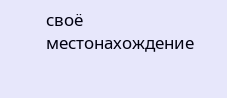своё местонахождение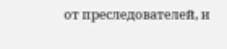от преследователей, и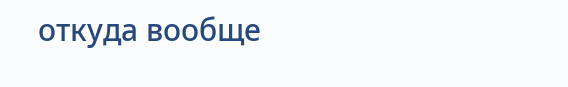откуда вообще